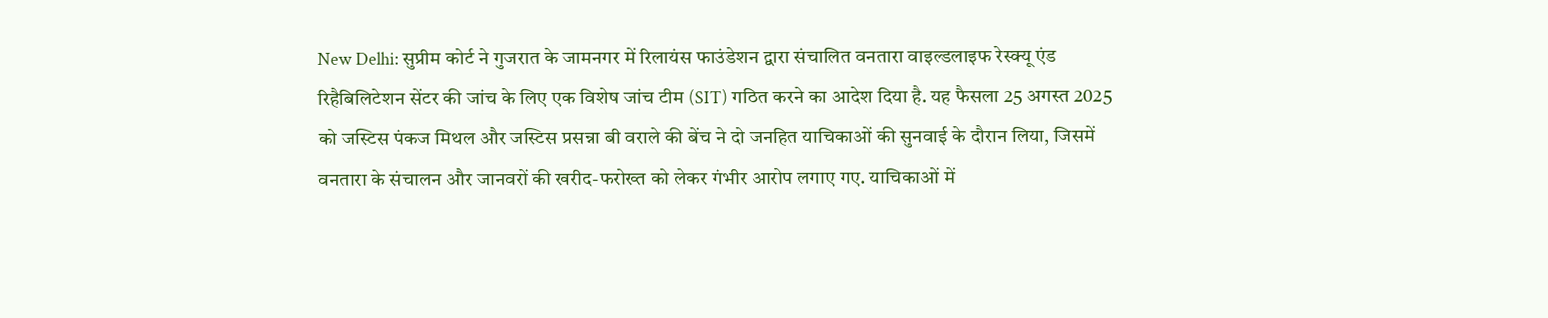New Delhi: सुप्रीम कोर्ट ने गुजरात के जामनगर में रिलायंस फाउंडेशन द्वारा संचालित वनतारा वाइल्डलाइफ रेस्क्यू एंड रिहैबिलिटेशन सेंटर की जांच के लिए एक विशेष जांच टीम (SIT) गठित करने का आदेश दिया है. यह फैसला 25 अगस्त 2025 को जस्टिस पंकज मिथल और जस्टिस प्रसन्ना बी वराले की बेंच ने दो जनहित याचिकाओं की सुनवाई के दौरान लिया, जिसमें वनतारा के संचालन और जानवरों की खरीद-फरोख्त को लेकर गंभीर आरोप लगाए गए. याचिकाओं में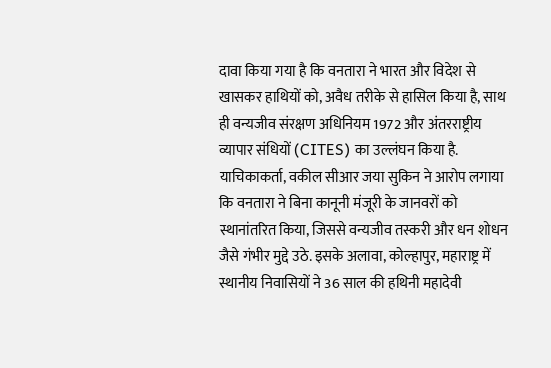दावा किया गया है कि वनतारा ने भारत और विदेश से खासकर हाथियों को, अवैध तरीके से हासिल किया है, साथ ही वन्यजीव संरक्षण अधिनियम 1972 और अंतरराष्ट्रीय व्यापार संधियों (CITES) का उल्लंघन किया है. याचिकाकर्ता, वकील सीआर जया सुकिन ने आरोप लगाया कि वनतारा ने बिना कानूनी मंजूरी के जानवरों को स्थानांतरित किया, जिससे वन्यजीव तस्करी और धन शोधन जैसे गंभीर मुद्दे उठे. इसके अलावा, कोल्हापुर, महाराष्ट्र में स्थानीय निवासियों ने 36 साल की हथिनी महादेवी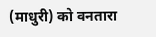(माधुरी) को वनतारा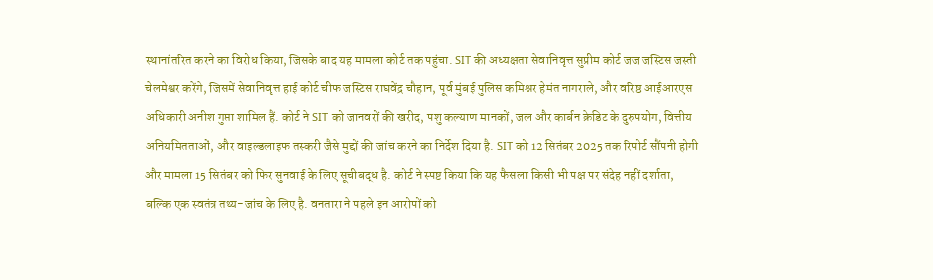स्थानांतरित करने का विरोध किया, जिसके बाद यह मामला कोर्ट तक पहुंचा. SIT की अध्यक्षता सेवानिवृत्त सुप्रीम कोर्ट जज जस्टिस जस्ती चेलमेश्वर करेंगे, जिसमें सेवानिवृत्त हाई कोर्ट चीफ जस्टिस राघवेंद्र चौहान, पूर्व मुंबई पुलिस कमिश्नर हेमंत नागराले, और वरिष्ठ आईआरएस अधिकारी अनीश गुप्ता शामिल हैं. कोर्ट ने SIT को जानवरों की खरीद, पशु कल्याण मानकों, जल और कार्बन क्रेडिट के दुरुपयोग, वित्तीय अनियमितताओं, और वाइल्डलाइफ तस्करी जैसे मुद्दों की जांच करने का निर्देश दिया है. SIT को 12 सितंबर 2025 तक रिपोर्ट सौंपनी होगी और मामला 15 सितंबर को फिर सुनवाई के लिए सूचीबद्ध है. कोर्ट ने स्पष्ट किया कि यह फैसला किसी भी पक्ष पर संदेह नहीं दर्शाता, बल्कि एक स्वतंत्र तथ्य-जांच के लिए है. वनतारा ने पहले इन आरोपों को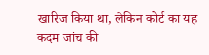खारिज किया था, लेकिन कोर्ट का यह कदम जांच की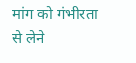मांग को गंभीरता से लेने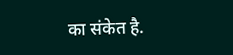का संकेत है.